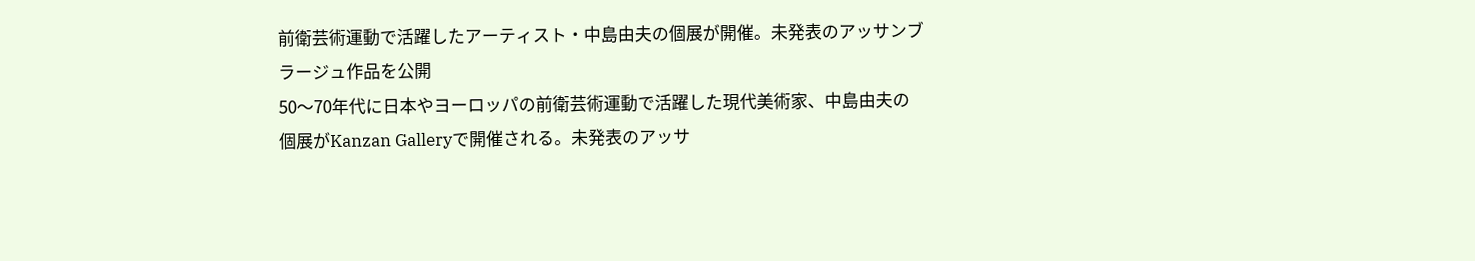前衛芸術運動で活躍したアーティスト・中島由夫の個展が開催。未発表のアッサンブラージュ作品を公開
50〜70年代に日本やヨーロッパの前衛芸術運動で活躍した現代美術家、中島由夫の個展がKanzan Galleryで開催される。未発表のアッサ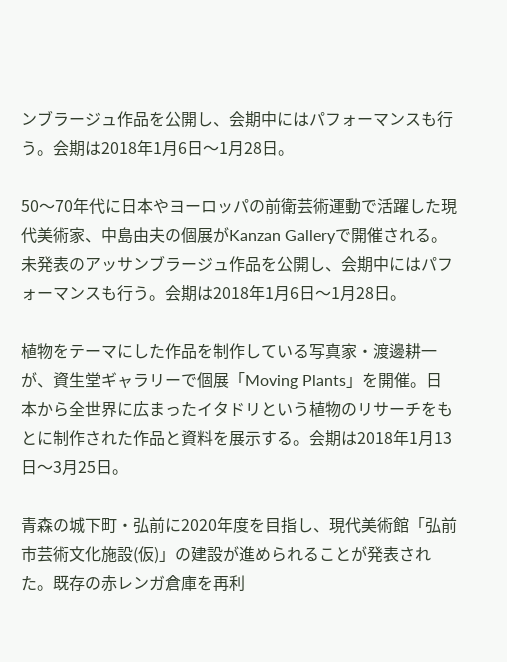ンブラージュ作品を公開し、会期中にはパフォーマンスも行う。会期は2018年1月6日〜1月28日。

50〜70年代に日本やヨーロッパの前衛芸術運動で活躍した現代美術家、中島由夫の個展がKanzan Galleryで開催される。未発表のアッサンブラージュ作品を公開し、会期中にはパフォーマンスも行う。会期は2018年1月6日〜1月28日。

植物をテーマにした作品を制作している写真家・渡邊耕一が、資生堂ギャラリーで個展「Moving Plants」を開催。日本から全世界に広まったイタドリという植物のリサーチをもとに制作された作品と資料を展示する。会期は2018年1月13日〜3月25日。

青森の城下町・弘前に2020年度を目指し、現代美術館「弘前市芸術文化施設(仮)」の建設が進められることが発表された。既存の赤レンガ倉庫を再利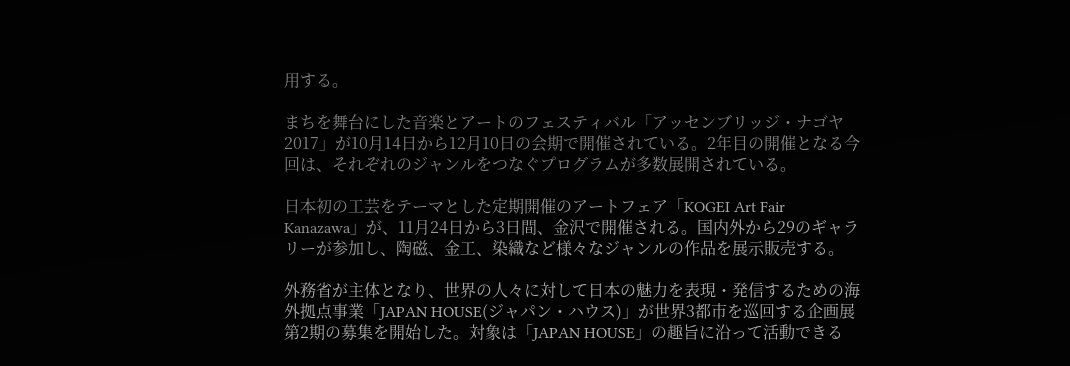用する。

まちを舞台にした音楽とアートのフェスティバル「アッセンブリッジ・ナゴヤ2017」が10月14日から12月10日の会期で開催されている。2年目の開催となる今回は、それぞれのジャンルをつなぐプログラムが多数展開されている。

日本初の工芸をテーマとした定期開催のアートフェア「KOGEI Art Fair Kanazawa」が、11月24日から3日間、金沢で開催される。国内外から29のギャラリーが参加し、陶磁、金工、染織など様々なジャンルの作品を展示販売する。

外務省が主体となり、世界の人々に対して日本の魅力を表現・発信するための海外拠点事業「JAPAN HOUSE(ジャパン・ハウス)」が世界3都市を巡回する企画展第2期の募集を開始した。対象は「JAPAN HOUSE」の趣旨に沿って活動できる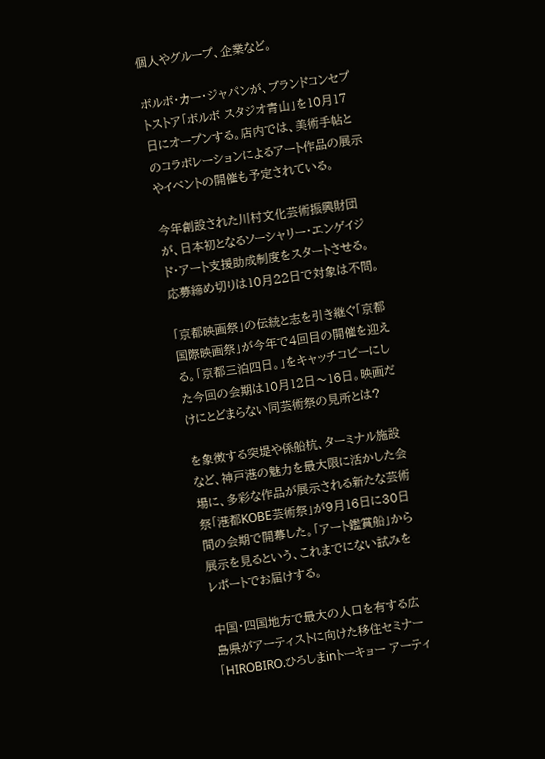個人やグループ、企業など。

ボルボ・カー・ジャパンが、ブランドコンセプトストア「ボルボ スタジオ青山」を10月17日にオープンする。店内では、美術手帖とのコラボレーションによるアート作品の展示やイベントの開催も予定されている。

今年創設された川村文化芸術振興財団が、日本初となるソーシャリー・エンゲイジド・アート支援助成制度をスタートさせる。応募締め切りは10月22日で対象は不問。

「京都映画祭」の伝統と志を引き継ぐ「京都国際映画祭」が今年で4回目の開催を迎える。「京都三泊四日。」をキャッチコピーにした今回の会期は10月12日〜16日。映画だけにとどまらない同芸術祭の見所とは?

を象徴する突堤や係船杭、ターミナル施設など、神戸港の魅力を最大限に活かした会場に、多彩な作品が展示される新たな芸術祭「港都KOBE芸術祭」が9月16日に30日間の会期で開幕した。「アート鑑賞船」から展示を見るという、これまでにない試みをレポートでお届けする。

中国・四国地方で最大の人口を有する広島県がアーティストに向けた移住セミナー「HIROBIRO.ひろしまinトーキョー アーティ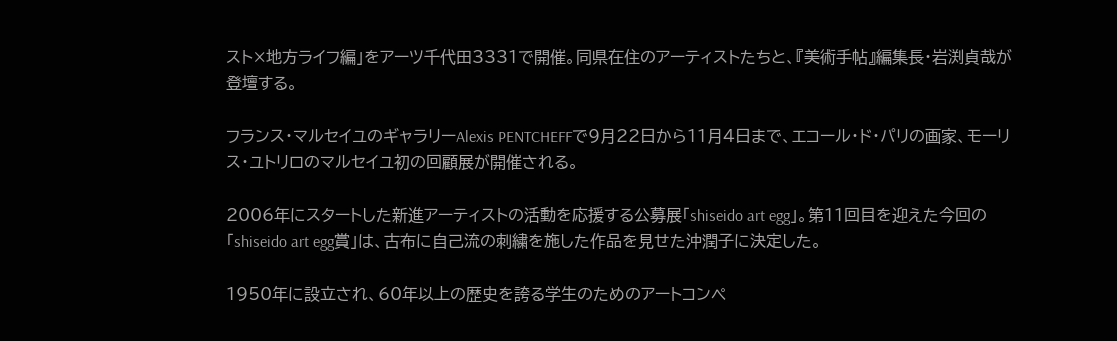スト×地方ライフ編」をアーツ千代田3331で開催。同県在住のアーティストたちと、『美術手帖』編集長・岩渕貞哉が登壇する。

フランス・マルセイユのギャラリーAlexis PENTCHEFFで9月22日から11月4日まで、エコール・ド・パリの画家、モーリス・ユトリロのマルセイユ初の回顧展が開催される。

2006年にスタートした新進アーティストの活動を応援する公募展「shiseido art egg」。第11回目を迎えた今回の「shiseido art egg賞」は、古布に自己流の刺繍を施した作品を見せた沖潤子に決定した。

1950年に設立され、60年以上の歴史を誇る学生のためのアートコンペ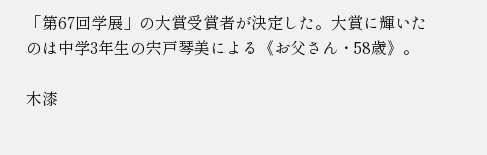「第67回学展」の大賞受賞者が決定した。大賞に輝いたのは中学3年生の宍戸琴美による《お父さん・58歳》。

木漆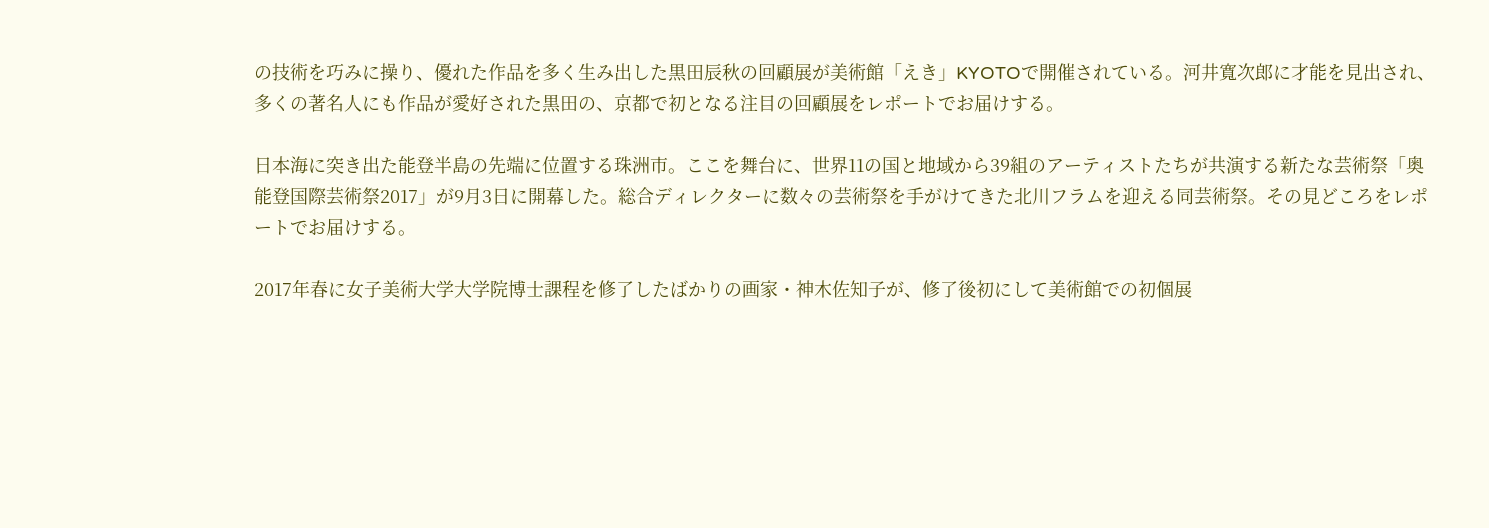の技術を巧みに操り、優れた作品を多く生み出した黒田辰秋の回顧展が美術館「えき」KYOTOで開催されている。河井寬次郎に才能を見出され、多くの著名人にも作品が愛好された黒田の、京都で初となる注目の回顧展をレポートでお届けする。

日本海に突き出た能登半島の先端に位置する珠洲市。ここを舞台に、世界11の国と地域から39組のアーティストたちが共演する新たな芸術祭「奥能登国際芸術祭2017」が9月3日に開幕した。総合ディレクターに数々の芸術祭を手がけてきた北川フラムを迎える同芸術祭。その見どころをレポートでお届けする。

2017年春に女子美術大学大学院博士課程を修了したばかりの画家・神木佐知子が、修了後初にして美術館での初個展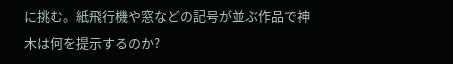に挑む。紙飛行機や窓などの記号が並ぶ作品で神木は何を提示するのか?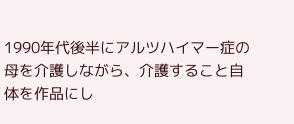1990年代後半にアルツハイマー症の母を介護しながら、介護すること自体を作品にし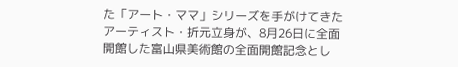た「アート・ママ」シリーズを手がけてきたアーティスト・折元立身が、8月26日に全面開館した富山県美術館の全面開館記念とし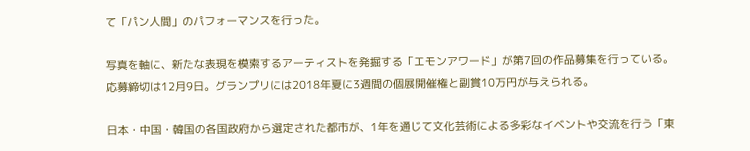て「パン人間」のパフォーマンスを行った。

写真を軸に、新たな表現を模索するアーティストを発掘する「エモンアワード」が第7回の作品募集を行っている。応募締切は12月9日。グランプリには2018年夏に3週間の個展開催権と副賞10万円が与えられる。

日本・中国・韓国の各国政府から選定された都市が、1年を通じて文化芸術による多彩なイベントや交流を行う「東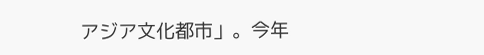アジア文化都市」。今年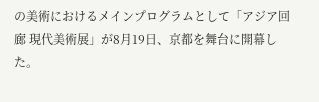の美術におけるメインプログラムとして「アジア回廊 現代美術展」が8月19日、京都を舞台に開幕した。